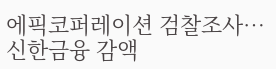에픽코퍼레이션 검찰조사…신한금융 감액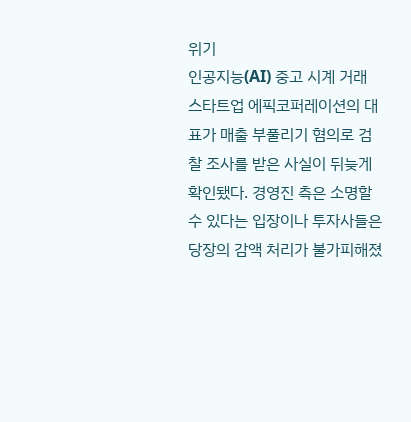위기
인공지능(AI) 중고 시계 거래 스타트업 에픽코퍼레이션의 대표가 매출 부풀리기 혐의로 검찰 조사를 받은 사실이 뒤늦게 확인됐다. 경영진 측은 소명할 수 있다는 입장이나 투자사들은 당장의 감액 처리가 불가피해졌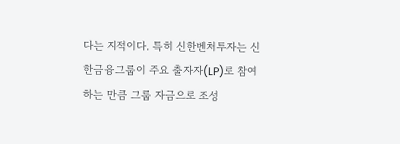다는 지적이다. 특히 신한벤처투자는 신한금융그룹이 주요 출자자(LP)로 참여하는 만큼 그룹 자금으로 조성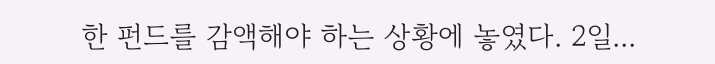한 펀드를 감액해야 하는 상황에 놓였다. 2일...